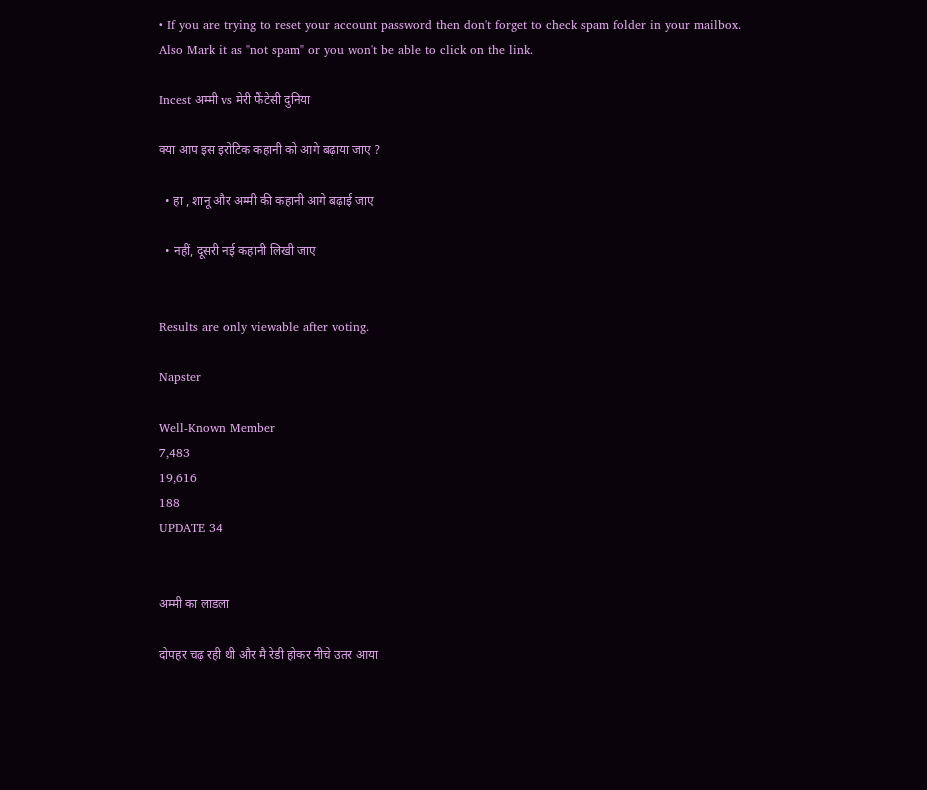• If you are trying to reset your account password then don't forget to check spam folder in your mailbox. Also Mark it as "not spam" or you won't be able to click on the link.

Incest अम्मी vs मेरी फैंटेसी दुनिया

क्या आप इस इरोटिक कहानी को आगे बढ़ाया जाए ?

  • हा , शानू और अम्मी की कहानी आगे बढ़ाई जाए

  • नहीं, दूसरी नई कहानी लिखी जाए


Results are only viewable after voting.

Napster

Well-Known Member
7,483
19,616
188
UPDATE 34


अम्मी का लाडला

दोपहर चढ़ रही थी और मै रेडी होकर नीचे उतर आया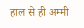हाल से ही अम्मी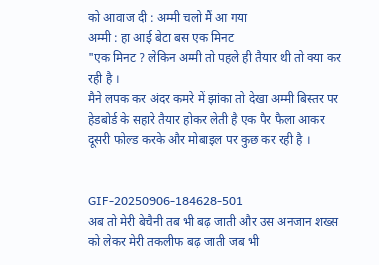को आवाज दी : अम्मी चलो मैं आ गया
अम्मी : हा आई बेटा बस एक मिनट
"एक मिनट ? लेकिन अम्मी तो पहले ही तैयार थी तो क्या कर रही है ।
मैने लपक कर अंदर कमरे में झांका तो देखा अम्मी बिस्तर पर हेडबोर्ड के सहारे तैयार होकर लेती है एक पैर फैला आकर दूसरी फोल्ड करके और मोबाइल पर कुछ कर रही है ।


GIF-20250906-184628-501
अब तो मेरी बेचैनी तब भी बढ़ जाती और उस अनजान शख्स को लेकर मेरी तकलीफ बढ़ जाती जब भी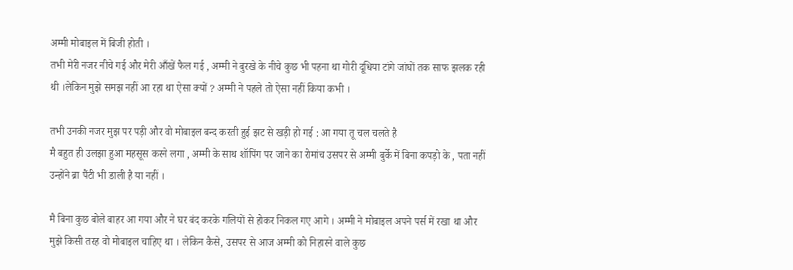अम्मी मोबाइल में बिजी होती ।
तभी मेरी नजर नीचे गई और मेरी आँखें फैल गई , अम्मी ने बुरखे के नीचे कुछ भी पहना था गोरी दूधिया टांगे जांघों तक साफ झलक रही थी ।लेकिन मुझे समझ नहीं आ रहा था ऐसा क्यों ? अम्मी ने पहले तो ऐसा नहीं किया कभी ।

तभी उनकी नजर मुझ पर पड़ी और वो मोबाइल बन्द करती हुई झट से खड़ी हो गई : आ गया तू चल चलते है
मै बहुत ही उलझा हुआ महसूस करने लगा , अम्मी के साथ शॉपिंग पर जाने का रोमांच उसपर से अम्मी बुर्के में बिना कपड़ो के , पता नहीं उन्होंने ब्रा पैंटी भी डाली है या नहीं ।

मै बिना कुछ बोले बाहर आ गया और ने घर बंद करके गलियों से होकर निकल गए आगे । अम्मी ने मोबाइल अपने पर्स में रखा था और मुझे किसी तरह वो मोबाइल चाहिए था । लेकिन कैसे, उसपर से आज अम्मी को निहारने वाले कुछ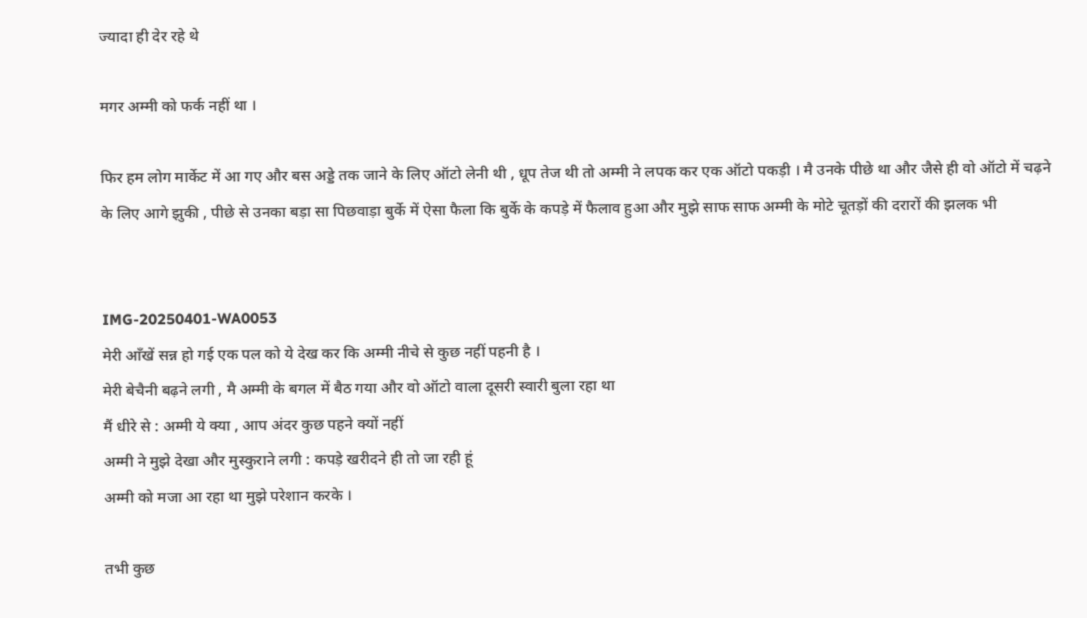ज्यादा ही देर रहे थे

मगर अम्मी को फर्क नहीं था ।

फिर हम लोग मार्केट में आ गए और बस अड्डे तक जाने के लिए ऑटो लेनी थी , धूप तेज थी तो अम्मी ने लपक कर एक ऑटो पकड़ी । मै उनके पीछे था और जैसे ही वो ऑटो में चढ़ने के लिए आगे झुकी , पीछे से उनका बड़ा सा पिछवाड़ा बुर्के में ऐसा फैला कि बुर्के के कपड़े में फैलाव हुआ और मुझे साफ साफ अम्मी के मोटे चूतड़ों की दरारों की झलक भी


IMG-20250401-WA0053
मेरी आँखें सन्न हो गई एक पल को ये देख कर कि अम्मी नीचे से कुछ नहीं पहनी है ।
मेरी बेचैनी बढ़ने लगी , मै अम्मी के बगल में बैठ गया और वो ऑटो वाला दूसरी स्वारी बुला रहा था
मैं धीरे से : अम्मी ये क्या , आप अंदर कुछ पहने क्यों नहीं
अम्मी ने मुझे देखा और मुस्कुराने लगी : कपड़े खरीदने ही तो जा रही हूं
अम्मी को मजा आ रहा था मुझे परेशान करके ।

तभी कुछ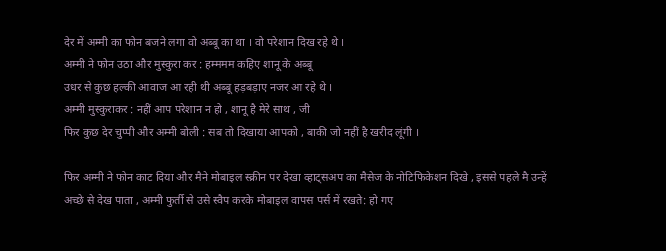देर में अम्मी का फोन बजने लगा वो अब्बू का था । वो परेशान दिख रहे थे ।
अम्मी ने फोन उठा और मुस्कुरा कर : हम्ममम कहिए शानू के अब्बू
उधर से कुछ हल्की आवाज आ रही थी अब्बू हड़बड़ाए नजर आ रहे थे ।
अम्मी मुस्कुराकर : नहीं आप परेशान न हो , शानू है मेरे साथ , जी
फिर कुछ देर चुप्पी और अम्मी बोली : सब तो दिखाया आपको , बाकी जो नहीं है खरीद लूंगी ।

फिर अम्मी ने फोन काट दिया और मैने मोबाइल स्क्रीन पर देखा व्हाट्सअप का मैसेज के नोटिफिकेशन दिखे , इससे पहले मै उन्हें अच्छे से देख पाता , अम्मी फुर्ती से उसे स्वैप करके मोबाइल वापस पर्स में रखते: हो गए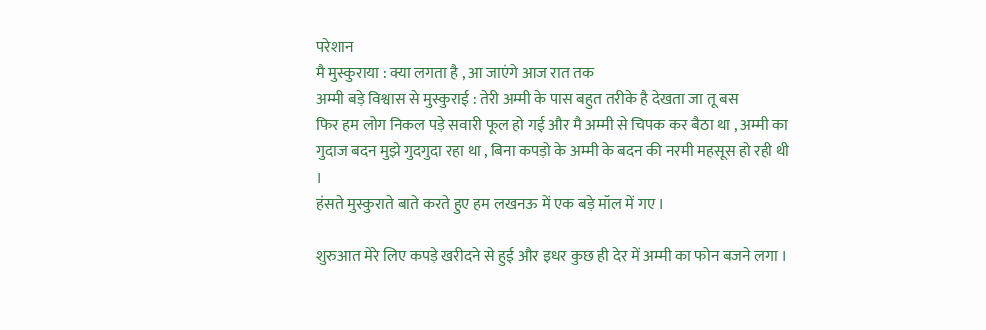परेशान
मै मुस्कुराया : क्या लगता है , आ जाएंगे आज रात तक
अम्मी बड़े विश्वास से मुस्कुराई : तेरी अम्मी के पास बहुत तरीके है देखता जा तू बस
फिर हम लोग निकल पड़े सवारी फूल हो गई और मै अम्मी से चिपक कर बैठा था , अम्मी का गुदाज बदन मुझे गुदगुदा रहा था , बिना कपड़ो के अम्मी के बदन की नरमी महसूस हो रही थी ।
हंसते मुस्कुराते बाते करते हुए हम लखनऊ में एक बड़े मॉल में गए ।

शुरुआत मेरे लिए कपड़े खरीदने से हुई और इधर कुछ ही देर में अम्मी का फोन बजने लगा ।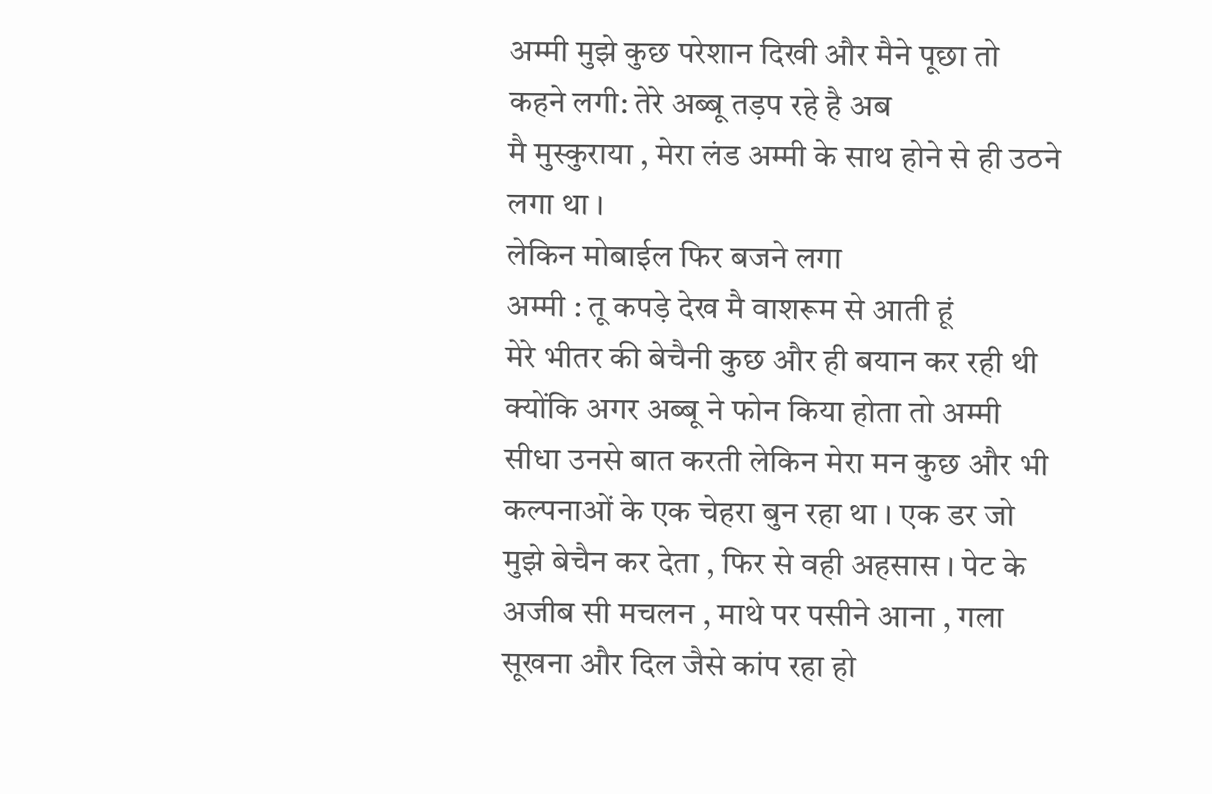अम्मी मुझे कुछ परेशान दिखी और मैने पूछा तो कहने लगी: तेरे अब्बू तड़प रहे है अब
मै मुस्कुराया , मेरा लंड अम्मी के साथ होने से ही उठने लगा था ।
लेकिन मोबाईल फिर बजने लगा
अम्मी : तू कपड़े देख मै वाशरूम से आती हूं
मेरे भीतर की बेचैनी कुछ और ही बयान कर रही थी क्योंकि अगर अब्बू ने फोन किया होता तो अम्मी सीधा उनसे बात करती लेकिन मेरा मन कुछ और भी कल्पनाओं के एक चेहरा बुन रहा था । एक डर जो मुझे बेचैन कर देता , फिर से वही अहसास । पेट के अजीब सी मचलन , माथे पर पसीने आना , गला सूखना और दिल जैसे कांप रहा हो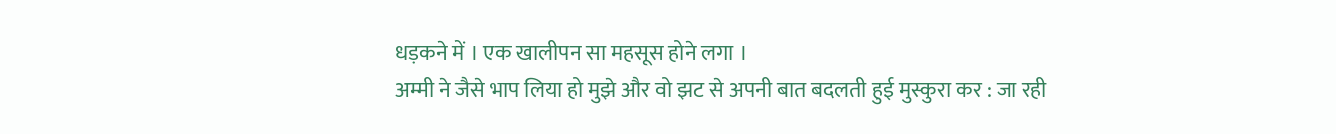धड़कने में । एक खालीपन सा महसूस होने लगा ।
अम्मी ने जैसे भाप लिया हो मुझे और वो झट से अपनी बात बदलती हुई मुस्कुरा कर : जा रही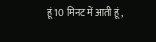हूं 10 मिनट में आती हूं,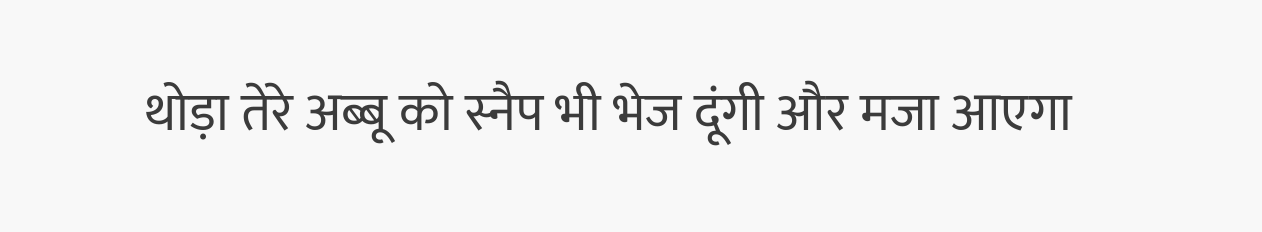थोड़ा तेरे अब्बू को स्नैप भी भेज दूंगी और मजा आएगा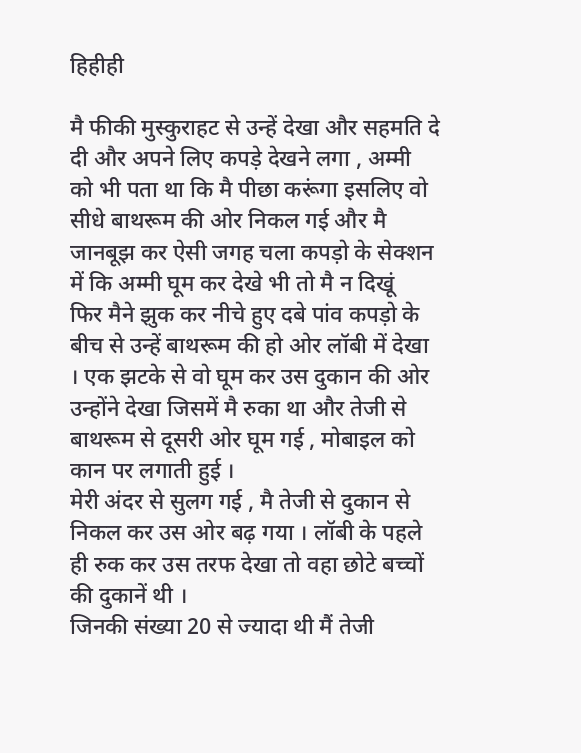हिहीही

मै फीकी मुस्कुराहट से उन्हें देखा और सहमति दे दी और अपने लिए कपड़े देखने लगा , अम्मी को भी पता था कि मै पीछा करूंगा इसलिए वो सीधे बाथरूम की ओर निकल गई और मै जानबूझ कर ऐसी जगह चला कपड़ो के सेक्शन में कि अम्मी घूम कर देखे भी तो मै न दिखूं
फिर मैने झुक कर नीचे हुए दबे पांव कपड़ो के बीच से उन्हें बाथरूम की हो ओर लॉबी में देखा । एक झटके से वो घूम कर उस दुकान की ओर उन्होंने देखा जिसमें मै रुका था और तेजी से बाथरूम से दूसरी ओर घूम गई , मोबाइल को कान पर लगाती हुई ।
मेरी अंदर से सुलग गई , मै तेजी से दुकान से निकल कर उस ओर बढ़ गया । लॉबी के पहले ही रुक कर उस तरफ देखा तो वहा छोटे बच्चों की दुकानें थी ।
जिनकी संख्या 20 से ज्यादा थी मैं तेजी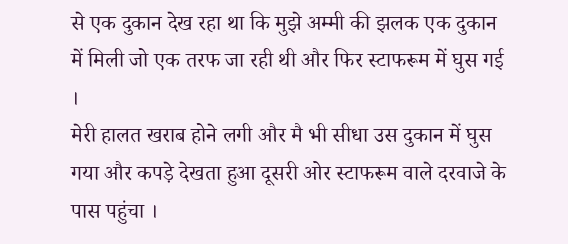से एक दुकान देख रहा था कि मुझे अम्मी की झलक एक दुकान में मिली जो एक तरफ जा रही थी और फिर स्टाफरूम में घुस गई ।
मेरी हालत खराब होने लगी और मै भी सीधा उस दुकान में घुस गया और कपड़े देखता हुआ दूसरी ओर स्टाफरूम वाले दरवाजे के पास पहुंचा ।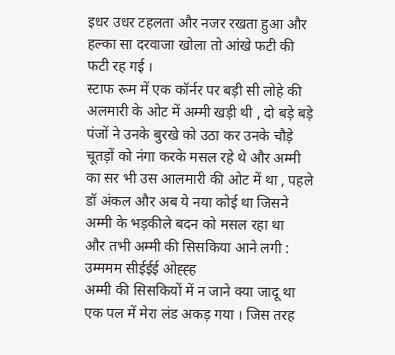इधर उधर टहलता और नजर रखता हुआ और हल्का सा दरवाजा खोला तो आंखे फटी की फटी रह गई ।
स्टाफ रूम में एक कॉर्नर पर बड़ी सी लोहे की अलमारी के ओट में अम्मी खड़ी थी , दो बड़े बड़े पंजों ने उनके बुरखे को उठा कर उनके चौड़े चूतड़ों को नंगा करके मसल रहे थे और अम्मी का सर भी उस आलमारी की ओट में था , पहले डॉ अंकल और अब ये नया कोई था जिसने अम्मी के भड़कीले बदन को मसल रहा था
और तभी अम्मी की सिसकिया आने लगी : उम्ममम सीईईई ओह्ह्ह
अम्मी की सिसकियों में न जाने क्या जादू था एक पल में मेरा लंड अकड़ गया । जिस तरह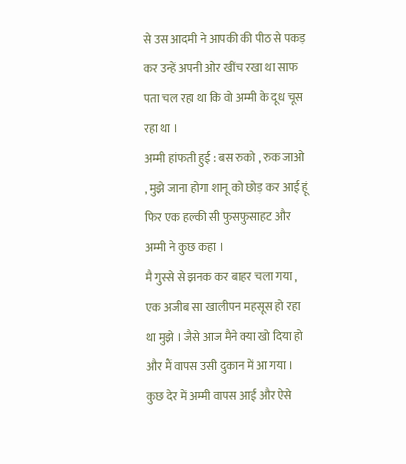से उस आदमी ने आपकी की पीठ से पकड़ कर उन्हें अपनी ओर खींच रखा था साफ पता चल रहा था कि वो अम्मी के दूध चूस रहा था ।
अम्मी हांफती हुई : बस रुको , रुक जाओ , मुझे जाना होगा शानू को छोड़ कर आई हूं
फिर एक हल्की सी फुसफुसाहट और अम्मी ने कुछ कहा ।
मै गुस्से से झनक कर बाहर चला गया , एक अजीब सा खालीपन महसूस हो रहा था मुझे । जैसे आज मैने क्या खो दिया हो और मैं वापस उसी दुकान में आ गया ।
कुछ देर में अम्मी वापस आई और ऐसे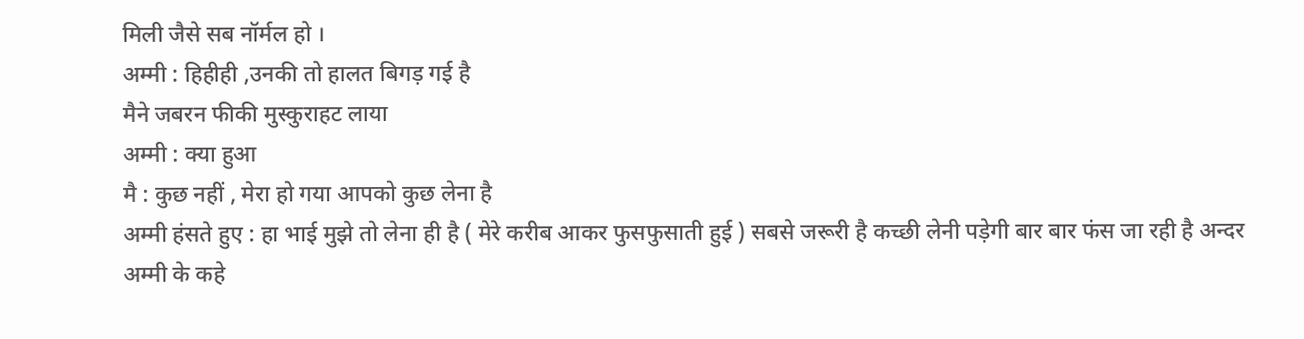मिली जैसे सब नॉर्मल हो ।
अम्मी : हिहीही ,उनकी तो हालत बिगड़ गई है
मैने जबरन फीकी मुस्कुराहट लाया
अम्मी : क्या हुआ
मै : कुछ नहीं , मेरा हो गया आपको कुछ लेना है
अम्मी हंसते हुए : हा भाई मुझे तो लेना ही है ( मेरे करीब आकर फुसफुसाती हुई ) सबसे जरूरी है कच्छी लेनी पड़ेगी बार बार फंस जा रही है अन्दर
अम्मी के कहे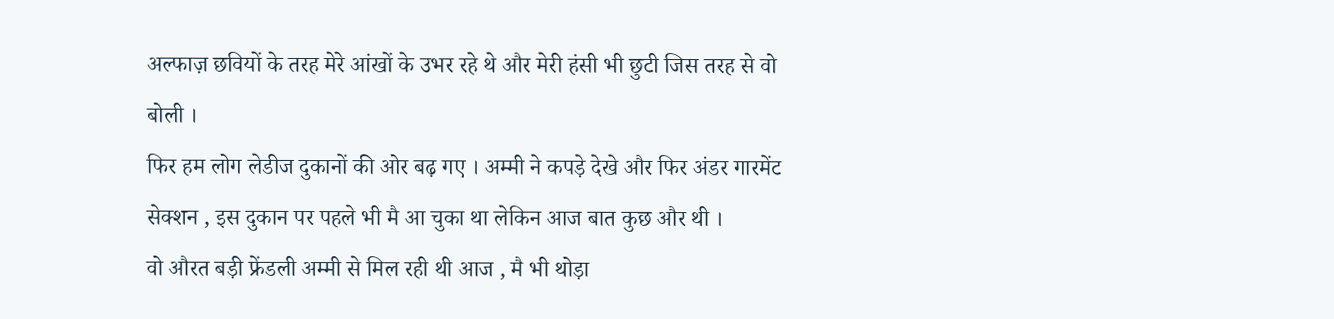अल्फाज़ छवियों के तरह मेरे आंखों के उभर रहे थे और मेरी हंसी भी छुटी जिस तरह से वो बोली ।
फिर हम लोग लेडीज दुकानों की ओर बढ़ गए । अम्मी ने कपड़े देखे और फिर अंडर गारमेंट सेक्शन , इस दुकान पर पहले भी मै आ चुका था लेकिन आज बात कुछ और थी ।
वो औरत बड़ी फ्रेंडली अम्मी से मिल रही थी आज , मै भी थोड़ा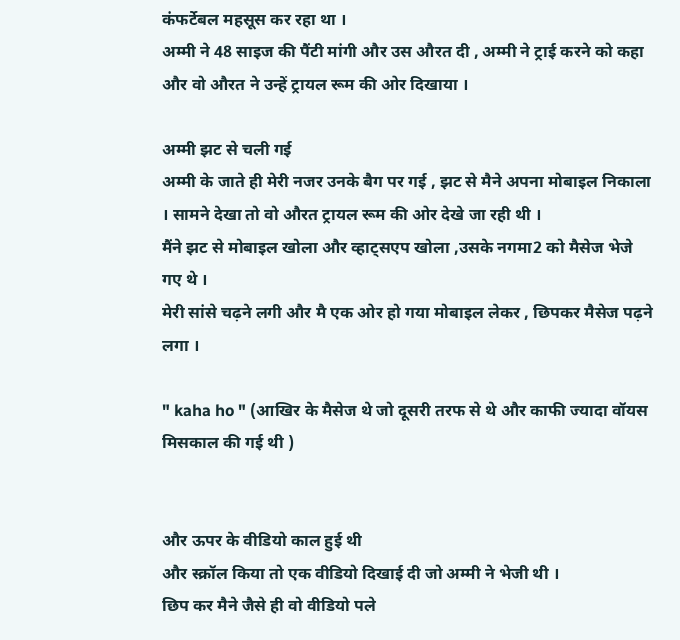कंफर्टेबल महसूस कर रहा था ।
अम्मी ने 48 साइज की पैंटी मांगी और उस औरत दी , अम्मी ने ट्राई करने को कहा और वो औरत ने उन्हें ट्रायल रूम की ओर दिखाया ।

अम्मी झट से चली गई
अम्मी के जाते ही मेरी नजर उनके बैग पर गई , झट से मैने अपना मोबाइल निकाला । सामने देखा तो वो औरत ट्रायल रूम की ओर देखे जा रही थी ।
मैंने झट से मोबाइल खोला और व्हाट्सएप खोला ,उसके नगमा2 को मैसेज भेजे गए थे ।
मेरी सांसे चढ़ने लगी और मै एक ओर हो गया मोबाइल लेकर , छिपकर मैसेज पढ़ने लगा ।

" kaha ho " (आखिर के मैसेज थे जो दूसरी तरफ से थे और काफी ज्यादा वॉयस मिसकाल की गई थी )


और ऊपर के वीडियो काल हुई थी
और स्क्रॉल किया तो एक वीडियो दिखाई दी जो अम्मी ने भेजी थी ।
छिप कर मैने जैसे ही वो वीडियो पले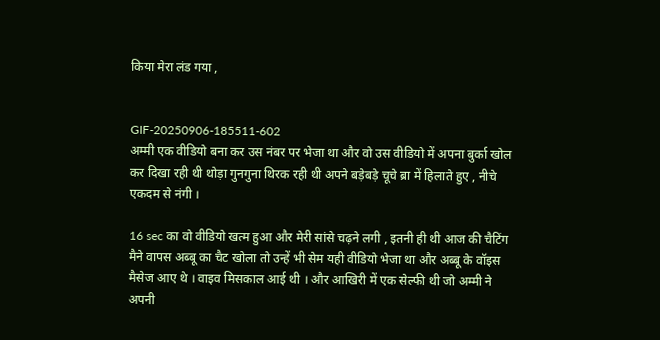किया मेरा लंड गया ,


GIF-20250906-185511-602
अम्मी एक वीडियो बना कर उस नंबर पर भेजा था और वो उस वीडियो में अपना बुर्का खोल कर दिखा रही थी थोड़ा गुनगुना थिरक रही थी अपने बड़ेबड़े चूचे ब्रा में हिलाते हुए , नीचे एकदम से नंगी ।

16 sec का वो वीडियो खत्म हुआ और मेरी सांसे चढ़ने लगी , इतनी ही थी आज की चैटिंग
मैने वापस अब्बू का चैट खोला तो उन्हें भी सेम यही वीडियो भेजा था और अब्बू के वॉइस मैसेज आए थे । वाइव मिसकाल आई थी । और आखिरी में एक सेल्फी थी जो अम्मी ने अपनी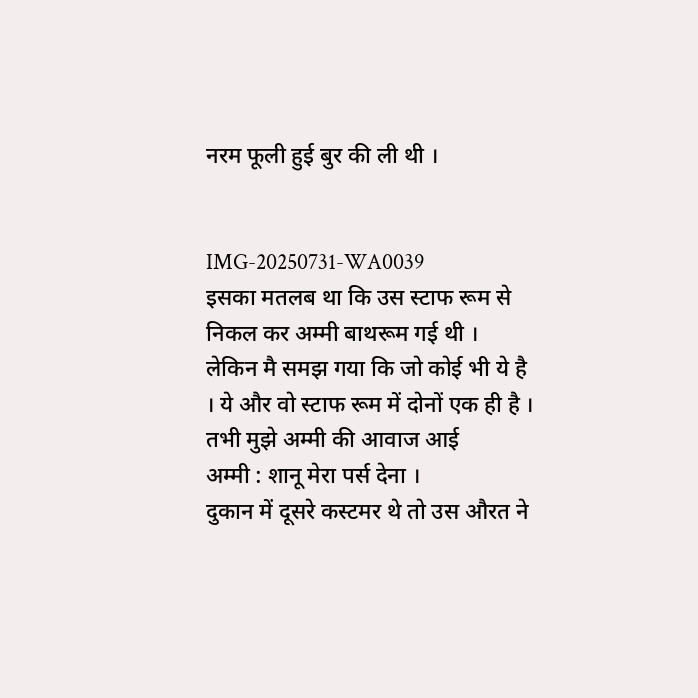नरम फूली हुई बुर की ली थी ।


IMG-20250731-WA0039
इसका मतलब था कि उस स्टाफ रूम से निकल कर अम्मी बाथरूम गई थी ।
लेकिन मै समझ गया कि जो कोई भी ये है । ये और वो स्टाफ रूम में दोनों एक ही है ।
तभी मुझे अम्मी की आवाज आई
अम्मी : शानू मेरा पर्स देना ।
दुकान में दूसरे कस्टमर थे तो उस औरत ने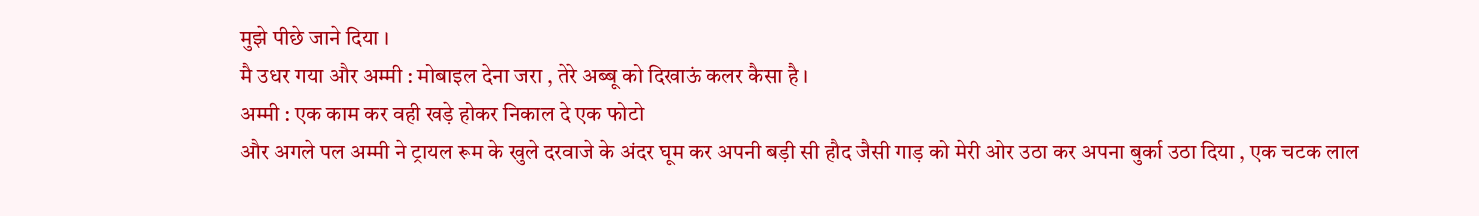मुझे पीछे जाने दिया ।
मै उधर गया और अम्मी : मोबाइल देना जरा , तेरे अब्बू को दिखाऊं कलर कैसा है ।
अम्मी : एक काम कर वही खड़े होकर निकाल दे एक फोटो
और अगले पल अम्मी ने ट्रायल रूम के खुले दरवाजे के अंदर घूम कर अपनी बड़ी सी हौद जैसी गाड़ को मेरी ओर उठा कर अपना बुर्का उठा दिया , एक चटक लाल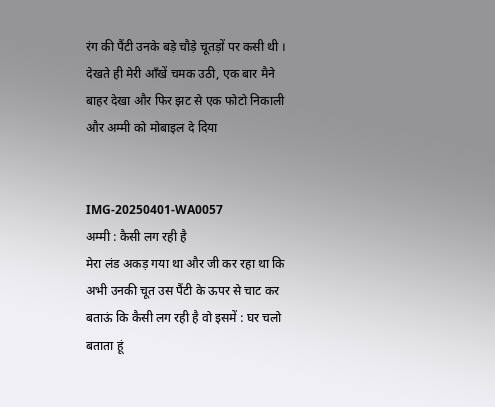रंग की पैंटी उनके बड़े चौड़े चूतड़ों पर कसी थी । देखते ही मेरी आँखें चमक उठी, एक बार मैने बाहर देखा और फिर झट से एक फोटो निकाली और अम्मी को मोबाइल दे दिया


IMG-20250401-WA0057
अम्मी : कैसी लग रही है
मेरा लंड अकड़ गया था और जी कर रहा था कि अभी उनकी चूत उस पैंटी के ऊपर से चाट कर बताऊं कि कैसी लग रही है वो इसमें : घर चलो बताता हूं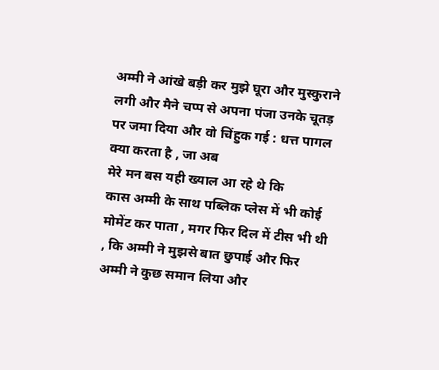अम्मी ने आंखे बड़ी कर मुझे घूरा और मुस्कुराने लगी और मैने चप्प से अपना पंजा उनके चूतड़ पर जमा दिया और वो चिंहुक गई : धत्त पागल क्या करता है , जा अब
मेरे मन बस यही ख्याल आ रहे थे कि
कास अम्मी के साथ पब्लिक प्लेस में भी कोई मोमेंट कर पाता , मगर फिर दिल में टीस भी थी , कि अम्मी ने मुझसे बात छुपाई और फिर अम्मी ने कुछ समान लिया और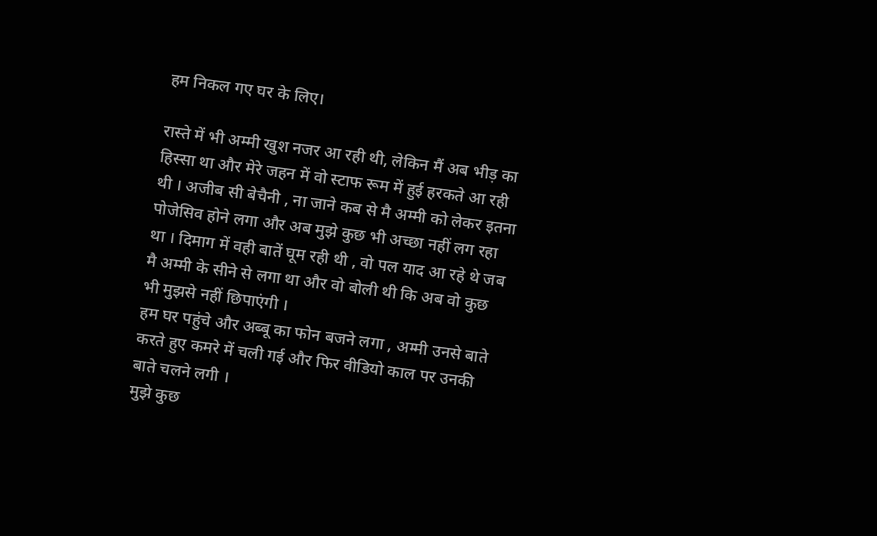हम निकल गए घर के लिए।

रास्ते में भी अम्मी खुश नजर आ रही थी, लेकिन मैं अब भीड़ का हिस्सा था और मेरे जहन में वो स्टाफ रूम में हुई हरकते आ रही थी । अजीब सी बेचैनी , ना जाने कब से मै अम्मी को लेकर इतना पोजेसिव होने लगा और अब मुझे कुछ भी अच्छा नहीं लग रहा था । दिमाग में वही बातें घूम रही थी , वो पल याद आ रहे थे जब मै अम्मी के सीने से लगा था और वो बोली थी कि अब वो कुछ भी मुझसे नहीं छिपाएंगी ।
हम घर पहुंचे और अब्बू का फोन बजने लगा , अम्मी उनसे बाते करते हुए कमरे में चली गई और फिर वीडियो काल पर उनकी बाते चलने लगी ।
मुझे कुछ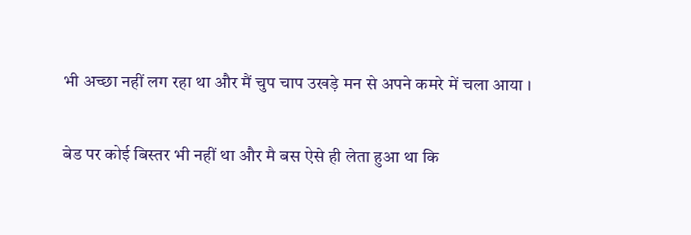भी अच्छा नहीं लग रहा था और मैं चुप चाप उखड़े मन से अपने कमरे में चला आया ।

बेड पर कोई बिस्तर भी नहीं था और मै बस ऐसे ही लेता हुआ था कि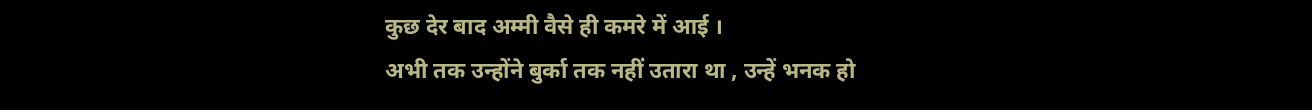कुछ देर बाद अम्मी वैसे ही कमरे में आई ।
अभी तक उन्होंने बुर्का तक नहीं उतारा था , उन्हें भनक हो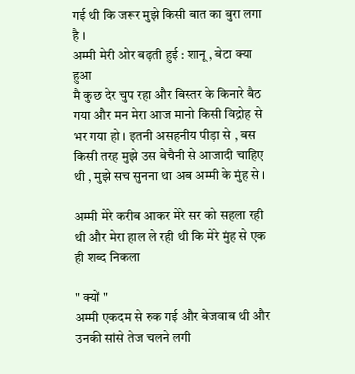गई थी कि जरूर मुझे किसी बात का बुरा लगा है ।
अम्मी मेरी ओर बढ़ती हुई : शानू , बेटा क्या हुआ
मै कुछ देर चुप रहा और बिस्तर के किनारे बैठ गया और मन मेरा आज मानो किसी विद्रोह से भर गया हो । इतनी असहनीय पीड़ा से , बस किसी तरह मुझे उस बेचैनी से आजादी चाहिए थी , मुझे सच सुनना था अब अम्मी के मुंह से ।

अम्मी मेरे करीब आकर मेरे सर को सहला रही थी और मेरा हाल ले रही थी कि मेरे मुंह से एक ही शब्द निकला

" क्यों "
अम्मी एकदम से रुक गई और बेजवाब थी और उनकी सांसे तेज चलने लगी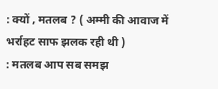: क्यों , मतलब ? ( अम्मी की आवाज में भर्राहट साफ झलक रही थी )
: मतलब आप सब समझ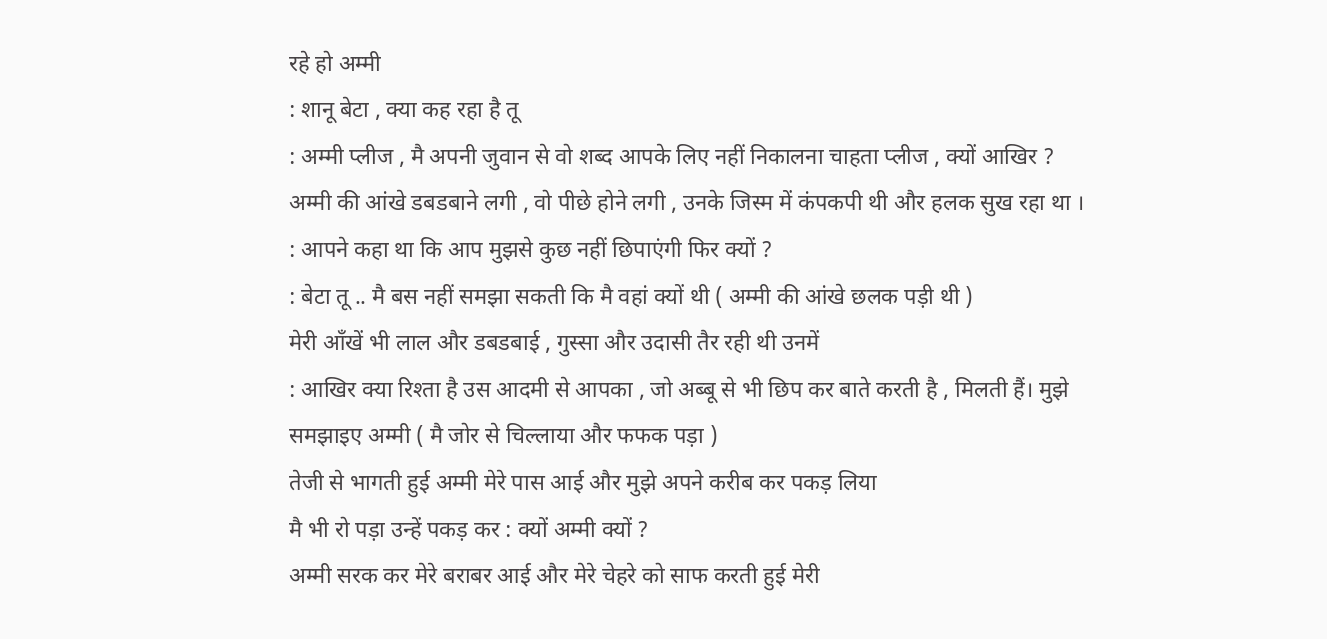रहे हो अम्मी
: शानू बेटा , क्या कह रहा है तू
: अम्मी प्लीज , मै अपनी जुवान से वो शब्द आपके लिए नहीं निकालना चाहता प्लीज , क्यों आखिर ?
अम्मी की आंखे डबडबाने लगी , वो पीछे होने लगी , उनके जिस्म में कंपकपी थी और हलक सुख रहा था ।
: आपने कहा था कि आप मुझसे कुछ नहीं छिपाएंगी फिर क्यों ?
: बेटा तू .. मै बस नहीं समझा सकती कि मै वहां क्यों थी ( अम्मी की आंखे छलक पड़ी थी )
मेरी आँखें भी लाल और डबडबाई , गुस्सा और उदासी तैर रही थी उनमें
: आखिर क्या रिश्ता है उस आदमी से आपका , जो अब्बू से भी छिप कर बाते करती है , मिलती हैं। मुझे समझाइए अम्मी ( मै जोर से चिल्लाया और फफक पड़ा )
तेजी से भागती हुई अम्मी मेरे पास आई और मुझे अपने करीब कर पकड़ लिया
मै भी रो पड़ा उन्हें पकड़ कर : क्यों अम्मी क्यों ?
अम्मी सरक कर मेरे बराबर आई और मेरे चेहरे को साफ करती हुई मेरी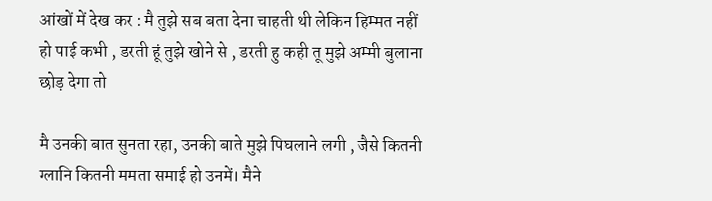आंखों में देख कर : मै तुझे सब बता देना चाहती थी लेकिन हिम्मत नहीं हो पाई कभी , डरती हूं तुझे खोने से , डरती हु कही तू मुझे अम्मी बुलाना छोड़ देगा तो

मै उनकी बात सुनता रहा, उनकी बाते मुझे पिघलाने लगी , जैसे कितनी ग्लानि कितनी ममता समाई हो उनमें। मैने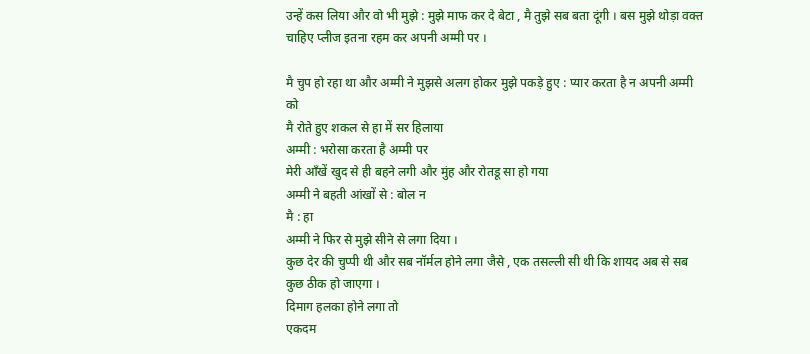उन्हें कस लिया और वो भी मुझे : मुझे माफ कर दे बेटा , मै तुझे सब बता दूंगी । बस मुझे थोड़ा वक्त चाहिए प्लीज इतना रहम कर अपनी अम्मी पर ।

मै चुप हो रहा था और अम्मी ने मुझसे अलग होकर मुझे पकड़े हुए : प्यार करता है न अपनी अम्मी को
मै रोते हुए शकल से हा में सर हिलाया
अम्मी : भरोसा करता है अम्मी पर
मेरी आँखें खुद से ही बहने लगी और मुंह और रोतडू सा हो गया
अम्मी ने बहती आंखों से : बोल न
मै : हा
अम्मी ने फिर से मुझे सीने से लगा दिया ।
कुछ देर की चुप्पी थी और सब नॉर्मल होने लगा जैसे , एक तसल्ली सी थी कि शायद अब से सब कुछ ठीक हो जाएगा ।
दिमाग हलका होने लगा तो
एकदम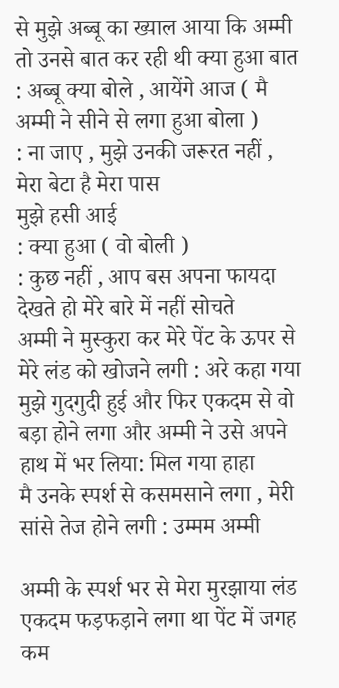से मुझे अब्बू का ख्याल आया कि अम्मी तो उनसे बात कर रही थी क्या हुआ बात
: अब्बू क्या बोले , आयेंगे आज ( मै अम्मी ने सीने से लगा हुआ बोला )
: ना जाए , मुझे उनकी जरूरत नहीं , मेरा बेटा है मेरा पास
मुझे हसी आई
: क्या हुआ ( वो बोली )
: कुछ नहीं , आप बस अपना फायदा देखते हो मेरे बारे में नहीं सोचते
अम्मी ने मुस्कुरा कर मेरे पेंट के ऊपर से मेरे लंड को खोजने लगी : अरे कहा गया
मुझे गुदगुदी हुई और फिर एकदम से वो बड़ा होने लगा और अम्मी ने उसे अपने हाथ में भर लिया: मिल गया हाहा
मै उनके स्पर्श से कसमसाने लगा , मेरी सांसे तेज होने लगी : उम्मम अम्मी

अम्मी के स्पर्श भर से मेरा मुरझाया लंड एकदम फड़फड़ाने लगा था पेंट में जगह कम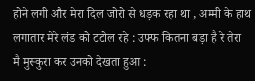होने लगी और मेरा दिल जोरो से धड़क रहा था , अम्मी के हाथ लगातार मेरे लंड को टटोल रहे : उफ्फ कितना बड़ा है रे तेरा
मै मुस्कुरा कर उनको देखता हुआ :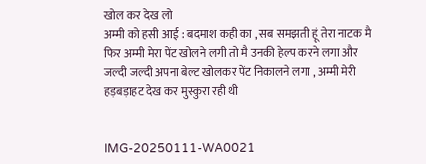खोल कर देख लो
अम्मी को हसी आई : बदमाश कही का , सब समझती हूं तेरा नाटक मै
फिर अम्मी मेरा पेंट खोलने लगी तो मै उनकी हेल्प करने लगा और जल्दी जल्दी अपना बेल्ट खोलकर पेंट निकालने लगा , अम्मी मेरी हड़बड़ाहट देख कर मुस्कुरा रही थी


IMG-20250111-WA0021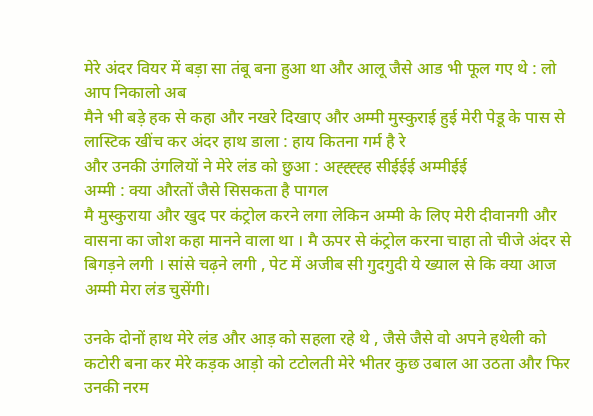मेरे अंदर वियर में बड़ा सा तंबू बना हुआ था और आलू जैसे आड भी फूल गए थे : लो आप निकालो अब
मैने भी बड़े हक से कहा और नखरे दिखाए और अम्मी मुस्कुराई हुई मेरी पेडू के पास से लास्टिक खींच कर अंदर हाथ डाला : हाय कितना गर्म है रे
और उनकी उंगलियों ने मेरे लंड को छुआ : अह्ह्ह्ह्ह सीईईई अम्मीईई
अम्मी : क्या औरतों जैसे सिसकता है पागल
मै मुस्कुराया और खुद पर कंट्रोल करने लगा लेकिन अम्मी के लिए मेरी दीवानगी और वासना का जोश कहा मानने वाला था । मै ऊपर से कंट्रोल करना चाहा तो चीजे अंदर से बिगड़ने लगी । सांसे चढ़ने लगी , पेट में अजीब सी गुदगुदी ये ख्याल से कि क्या आज अम्मी मेरा लंड चुसेंगी।

उनके दोनों हाथ मेरे लंड और आड़ को सहला रहे थे , जैसे जैसे वो अपने हथेली को कटोरी बना कर मेरे कड़क आड़ो को टटोलती मेरे भीतर कुछ उबाल आ उठता और फिर उनकी नरम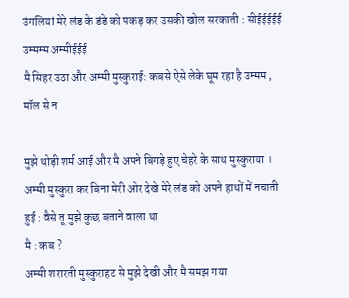उंगलियां मेरे लंड के डंडे को पकड़ कर उसकी खोल सरकाती : सीईईईईई उम्मम्म अम्मीईईई
मै सिहर उठा और अम्मी मुस्कुराई: कबसे ऐसे लेके घूम रहा है उम्मम , मॉल से न

मुझे थोड़ी शर्म आई और मै अपने बिगड़े हुए चेहरे के साथ मुस्कुराया ।
अम्मी मुस्कुरा कर बिना मेरी ओर देखे मेरे लंड को अपने हाथों में नचाती हुई : वैसे तू मुझे कुछ बताने वाला था
मै : कब ?
अम्मी शरारती मुस्कुराहट से मुझे देखी और मै समझ गया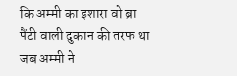कि अम्मी का इशारा वो ब्रा पैंटी वाली दुकान की तरफ था जब अम्मी ने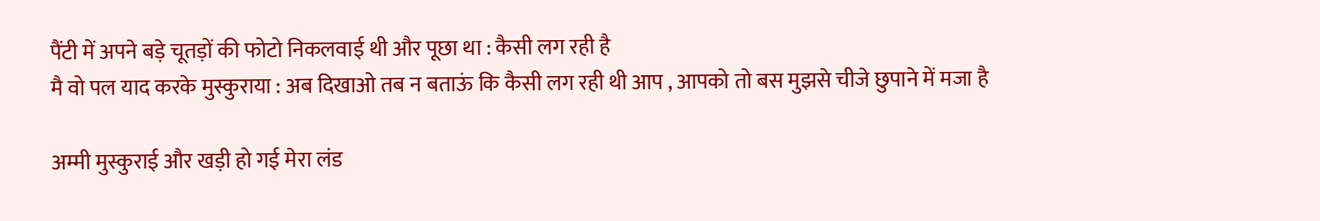पैंटी में अपने बड़े चूतड़ों की फोटो निकलवाई थी और पूछा था : कैसी लग रही है
मै वो पल याद करके मुस्कुराया : अब दिखाओ तब न बताऊं कि कैसी लग रही थी आप , आपको तो बस मुझसे चीजे छुपाने में मजा है

अम्मी मुस्कुराई और खड़ी हो गई मेरा लंड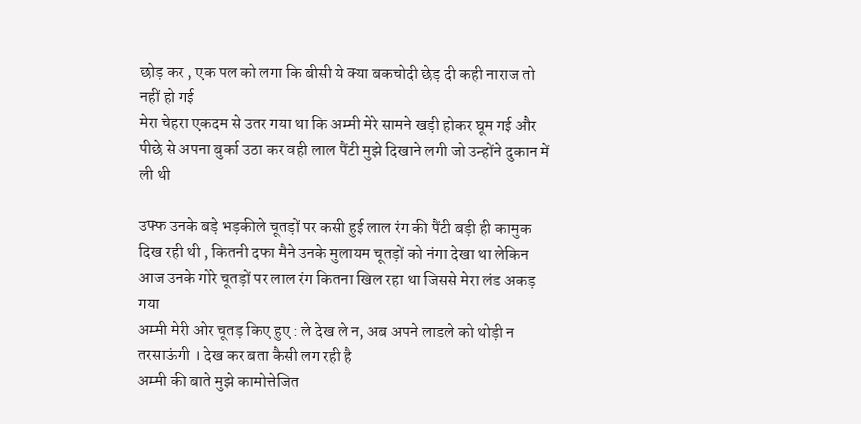छोड़ कर , एक पल को लगा कि बीसी ये क्या बकचोदी छेड़ दी कही नाराज तो नहीं हो गई
मेरा चेहरा एकदम से उतर गया था कि अम्मी मेरे सामने खड़ी होकर घूम गई और पीछे से अपना बुर्का उठा कर वही लाल पैंटी मुझे दिखाने लगी जो उन्होंने दुकान में ली थी

उफ्फ उनके बड़े भड़कीले चूतड़ों पर कसी हुई लाल रंग की पैंटी बड़ी ही कामुक दिख रही थी , कितनी दफा मैने उनके मुलायम चूतड़ों को नंगा देखा था लेकिन आज उनके गोरे चूतड़ों पर लाल रंग कितना खिल रहा था जिससे मेरा लंड अकड़ गया
अम्मी मेरी ओर चूतड़ किए हुए : ले देख ले न, अब अपने लाडले को थोड़ी न तरसाऊंगी । देख कर बता कैसी लग रही है
अम्मी की बाते मुझे कामोत्तेजित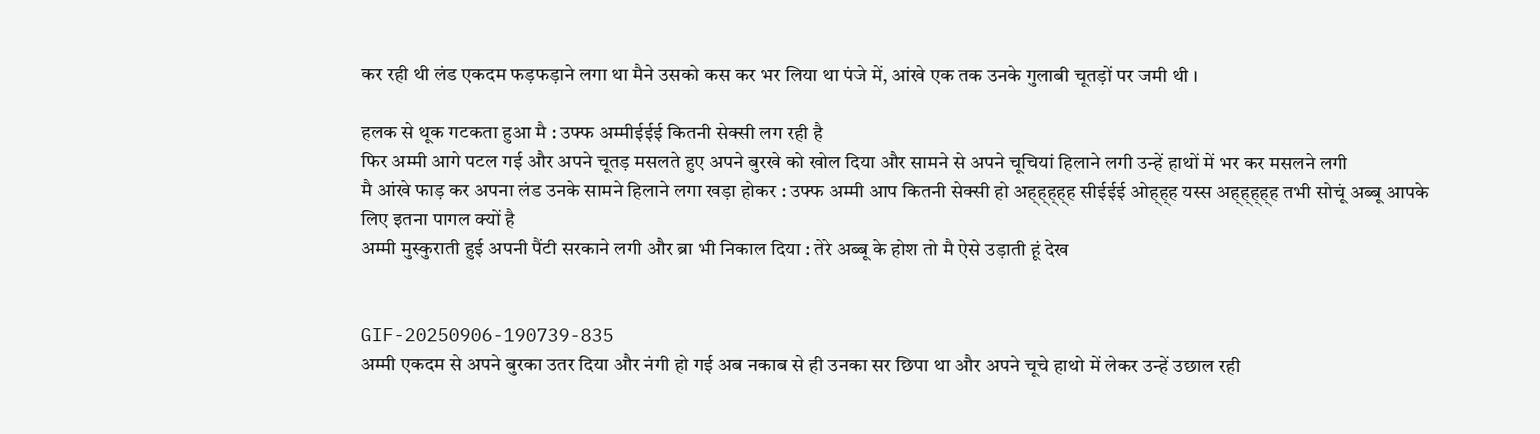कर रही थी लंड एकदम फड़फड़ाने लगा था मैने उसको कस कर भर लिया था पंजे में, आंखे एक तक उनके गुलाबी चूतड़ों पर जमी थी ।

हलक से थूक गटकता हुआ मै : उफ्फ अम्मीईईई कितनी सेक्सी लग रही है
फिर अम्मी आगे पटल गई और अपने चूतड़ मसलते हुए अपने बुरखे को खोल दिया और सामने से अपने चूचियां हिलाने लगी उन्हें हाथों में भर कर मसलने लगी
मै आंखे फाड़ कर अपना लंड उनके सामने हिलाने लगा खड़ा होकर : उफ्फ अम्मी आप कितनी सेक्सी हो अह्ह्ह्ह्ह सीईईई ओह्ह्ह यस्स अह्ह्ह्ह्ह तभी सोचूं अब्बू आपके लिए इतना पागल क्यों है
अम्मी मुस्कुराती हुई अपनी पैंटी सरकाने लगी और ब्रा भी निकाल दिया : तेरे अब्बू के होश तो मै ऐसे उड़ाती हूं देख


GIF-20250906-190739-835
अम्मी एकदम से अपने बुरका उतर दिया और नंगी हो गई अब नकाब से ही उनका सर छिपा था और अपने चूचे हाथो में लेकर उन्हें उछाल रही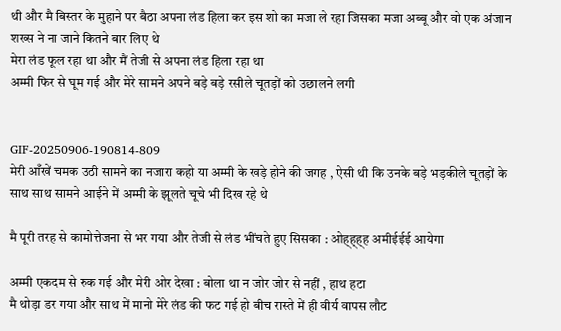थी और मै बिस्तर के मुहाने पर बैठा अपना लंड हिला कर इस शो का मजा ले रहा जिसका मजा अब्बू और वो एक अंजान शख्स ने ना जाने कितने बार लिए थे
मेरा लंड फूल रहा था और मैं तेजी से अपना लंड हिला रहा था
अम्मी फिर से घूम गई और मेरे सामने अपने बड़े बड़े रसीले चूतड़ों को उछालने लगी


GIF-20250906-190814-809
मेरी आँखें चमक उठी सामने का नजारा कहो या अम्मी के खड़े होने की जगह , ऐसी थी कि उनके बड़े भड़कीले चूतड़ों के साथ साथ सामने आईने में अम्मी के झूलते चूचे भी दिख रहे थे

मै पूरी तरह से कामोत्तेजना से भर गया और तेजी से लंड भींचते हुए सिसका : ओह्ह्ह्ह अमीईईई आयेगा

अम्मी एकदम से रुक गई और मेरी ओर देखा : बोला था न जोर जोर से नहीं , हाथ हटा
मै थोड़ा डर गया और साथ में मानो मेरे लंड की फट गई हो बीच रास्ते में ही वीर्य वापस लौट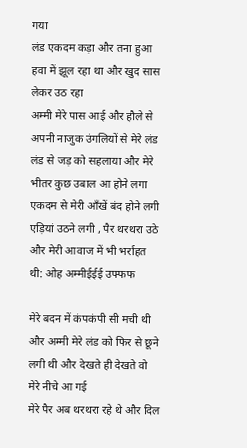गया
लंड एकदम कड़ा और तना हुआ हवा में झूल रहा था और खुद सास लेकर उठ रहा
अम्मी मेरे पास आई और हौले से अपनी नाजुक उंगलियों से मेरे लंड लंड से जड़ को सहलाया और मेरे भीतर कुछ उबाल आ होने लगा एकदम से मेरी आँखें बंद होने लगी एड़ियां उठने लगी , पैर थरथरा उठे और मेरी आवाज में भी भर्राहत थी: ओह अम्मीईईई उफ्फफ

मेरे बदन में कंपकंपी सी मची थी और अम्मी मेरे लंड को फिर से छूने लगी थी और देखते ही देखते वो मेरे नीचे आ गई
मेरे पैर अब थरथरा रहे थे और दिल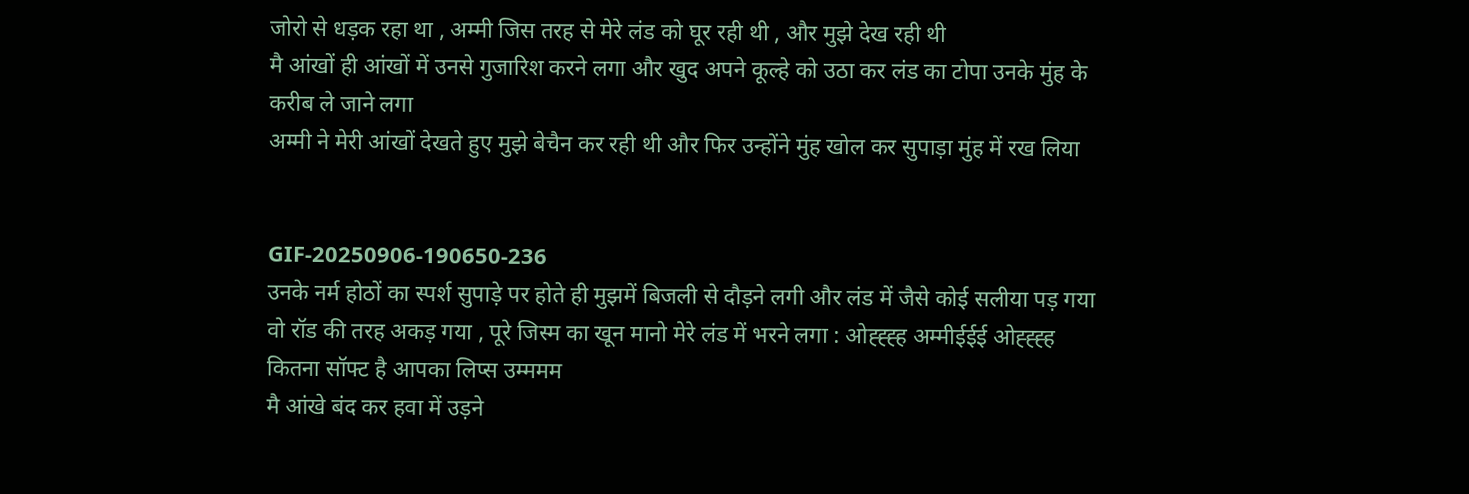जोरो से धड़क रहा था , अम्मी जिस तरह से मेरे लंड को घूर रही थी , और मुझे देख रही थी
मै आंखों ही आंखों में उनसे गुजारिश करने लगा और खुद अपने कूल्हे को उठा कर लंड का टोपा उनके मुंह के करीब ले जाने लगा
अम्मी ने मेरी आंखों देखते हुए मुझे बेचैन कर रही थी और फिर उन्होंने मुंह खोल कर सुपाड़ा मुंह में रख लिया


GIF-20250906-190650-236
उनके नर्म होठों का स्पर्श सुपाड़े पर होते ही मुझमें बिजली से दौड़ने लगी और लंड में जैसे कोई सलीया पड़ गया वो रॉड की तरह अकड़ गया , पूरे जिस्म का खून मानो मेरे लंड में भरने लगा : ओह्ह्ह्ह अम्मीईईई ओह्ह्ह्ह कितना सॉफ्ट है आपका लिप्स उम्ममम
मै आंखे बंद कर हवा में उड़ने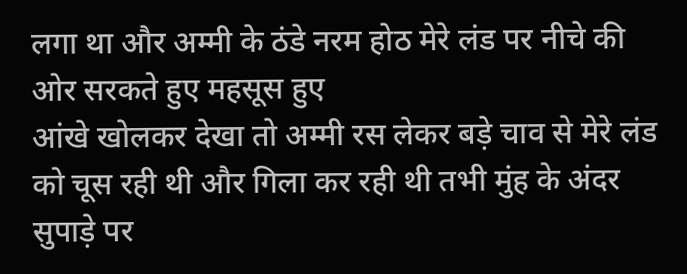लगा था और अम्मी के ठंडे नरम होठ मेरे लंड पर नीचे की ओर सरकते हुए महसूस हुए
आंखे खोलकर देखा तो अम्मी रस लेकर बड़े चाव से मेरे लंड को चूस रही थी और गिला कर रही थी तभी मुंह के अंदर सुपाड़े पर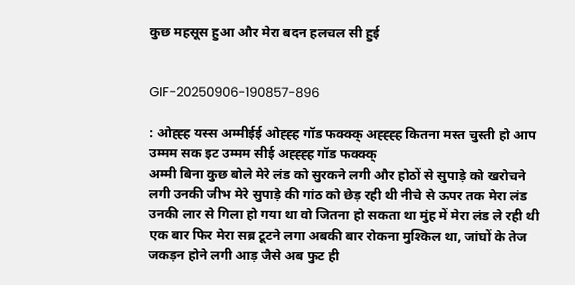कुछ महसूस हुआ और मेरा बदन हलचल सी हुई


GIF-20250906-190857-896

: ओह्ह्ह यस्स अम्मीईई ओह्ह्ह गॉड फक्क्क् अह्ह्ह्ह कितना मस्त चुस्ती हो आप उम्मम सक इट उम्मम सीई अह्ह्ह्ह गॉड फक्क्क्
अम्मी बिना कुछ बोले मेरे लंड को सुरकने लगी और होठों से सुपाड़े को खरोचने लगी उनकी जीभ मेरे सुपाड़े की गांठ को छेड़ रही थी नीचे से ऊपर तक मेरा लंड उनकी लार से गिला हो गया था वो जितना हो सकता था मुंह में मेरा लंड ले रही थी एक बार फिर मेरा सब्र टूटने लगा अबकी बार रोकना मुश्किल था, जांघों के तेज जकड़न होने लगी आड़ जैसे अब फुट ही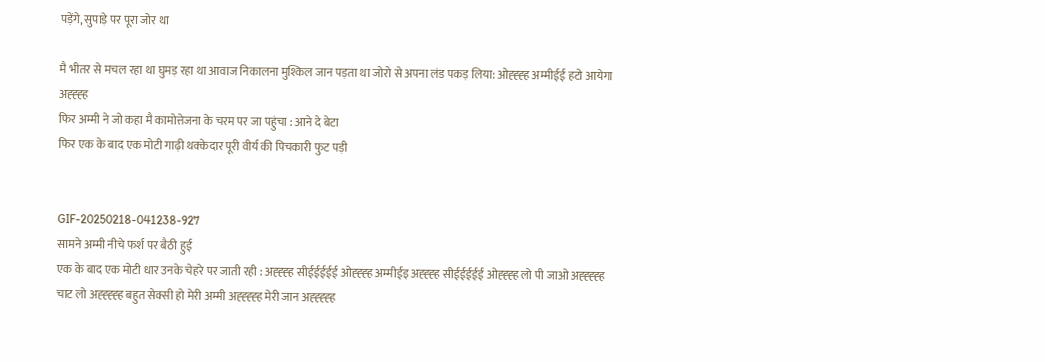पड़ेंगे, सुपाड़े पर पूरा जोर था

मै भीतर से मचल रहा था घुमड़ रहा था आवाज निकालना मुश्किल जान पड़ता था जोरो से अपना लंड पकड़ लिया: ओह्ह्ह्ह अम्मीईई हटो आयेगा अह्ह्ह्ह
फिर अम्मी ने जो कहा मै कामोत्तेजना के चरम पर जा पहुंचा : आने दे बेटा
फिर एक के बाद एक मोटी गाढ़ी थक्केदार पूरी वीर्य की पिचकारी फुट पड़ी


GIF-20250218-041238-927
सामने अम्मी नीचे फर्श पर बैठी हुई
एक के बाद एक मोटी धार उनके चेहरे पर जाती रही : अह्ह्ह्ह सीईईईईई ओह्ह्ह्ह अम्मीईइ अह्ह्ह्ह सीईईईईई ओह्ह्ह्ह लो पी जाओ अह्ह्ह्ह्ह चाट लो अह्ह्ह्ह्ह बहुत सेक्सी हो मेरी अम्मी अह्ह्ह्ह्ह मेरी जान अह्ह्ह्ह्ह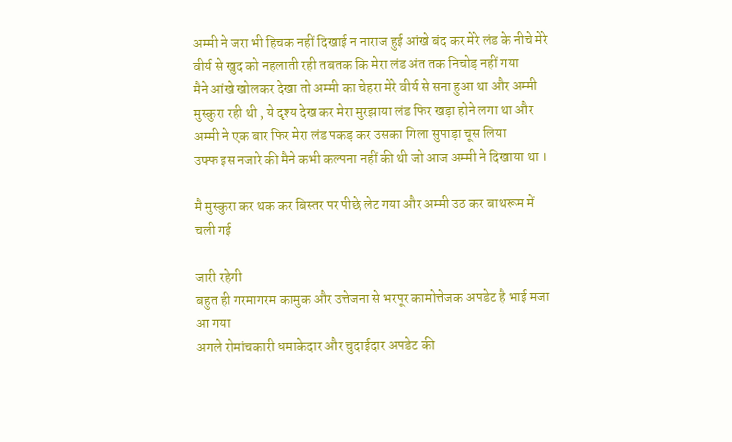अम्मी ने जरा भी हिचक नहीं दिखाई न नाराज हुई आंखे बंद कर मेरे लंड के नीचे मेरे वीर्य से खुद को नहलाती रही तबतक कि मेरा लंड अंत तक निचोड़ नहीं गया
मैने आंखे खोलकर देखा तो अम्मी का चेहरा मेरे वीर्य से सना हुआ था और अम्मी मुस्कुरा रही थी , ये दृश्य देख कर मेरा मुरझाया लंड फिर खड़ा होने लगा था और अम्मी ने एक बार फिर मेरा लंड पकड़ कर उसका गिला सुपाड़ा चूस लिया
उफ्फ इस नजारे की मैने कभी कल्पना नहीं की थी जो आज अम्मी ने दिखाया था ।

मै मुस्कुरा कर थक कर बिस्तर पर पीछे लेट गया और अम्मी उठ कर बाथरूम में चली गई

जारी रहेगी
बहुत ही गरमागरम कामुक और उत्तेजना से भरपूर कामोत्तेजक अपडेट है भाई मजा आ गया
अगले रोमांचकारी धमाकेदार और चुदाईदार अपडेट की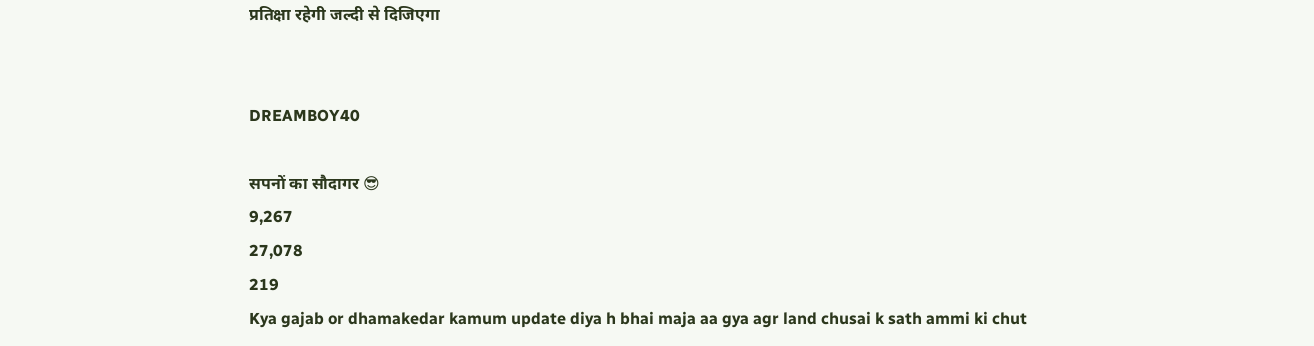प्रतिक्षा रहेगी जल्दी से दिजिएगा


DREAMBOY40

सपनों का सौदागर 😎
9,267
27,078
219
Kya gajab or dhamakedar kamum update diya h bhai maja aa gya agr land chusai k sath ammi ki chut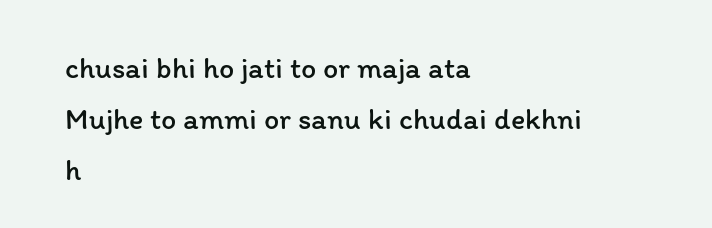chusai bhi ho jati to or maja ata
Mujhe to ammi or sanu ki chudai dekhni h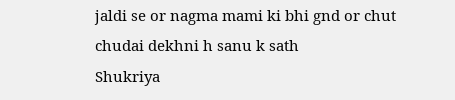jaldi se or nagma mami ki bhi gnd or chut chudai dekhni h sanu k sath
Shukriya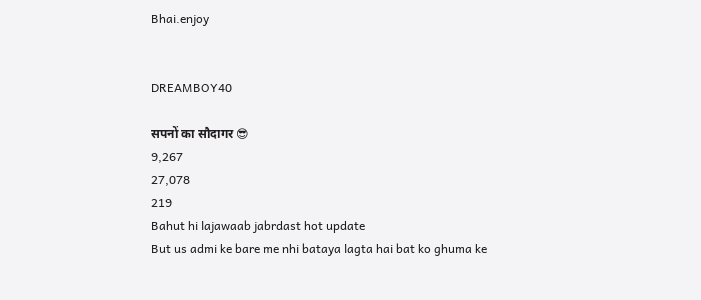Bhai.enjoy


DREAMBOY40

सपनों का सौदागर 😎
9,267
27,078
219
Bahut hi lajawaab jabrdast hot update
But us admi ke bare me nhi bataya lagta hai bat ko ghuma ke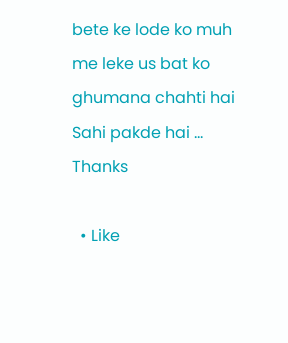bete ke lode ko muh me leke us bat ko ghumana chahti hai
Sahi pakde hai ... Thanks

  • Like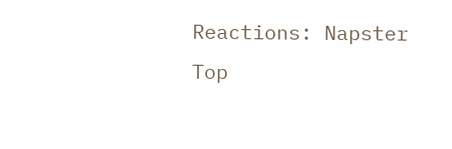Reactions: Napster
Top